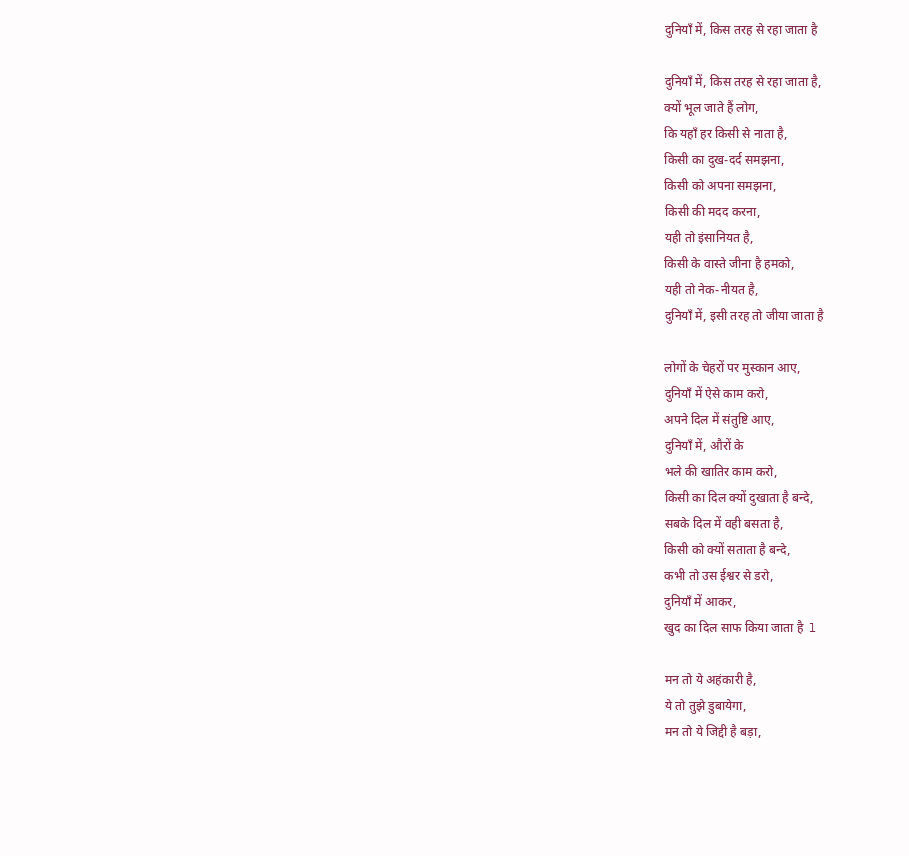दुनियाँ में, किस तरह से रहा जाता है

दुनियाँ में, किस तरह से रहा जाता है,
क्यों भूल जाते हैं लोग,
कि यहाँ हर किसी से नाता है,
किसी का दुख-दर्द समझना,
किसी को अपना समझना,
किसी की मदद करना,
यही तो इंसानियत है,
किसी के वास्ते जीना है हमको,
यही तो नेक-नीयत है,
दुनियाँ में, इसी तरह तो जीया जाता है

लोगों के चेहरों पर मुस्कान आए,
दुनियाँ में ऐसे काम करो,
अपने दिल में संतुष्टि आए,
दुनियाँ में, औरों के
भले की खातिर काम करो,
किसी का दिल क्यों दुखाता है बन्दे,
सबके दिल में वही बसता है,
किसी को क्यों सताता है बन्दे,
कभी तो उस ईश्वर से डरो,
दुनियाँ में आकर,
खुद का दिल साफ किया जाता है  l

मन तो ये अहंकारी है,
ये तो तुझे डुबायेगा,
मन तो ये जिद्दी है बड़ा,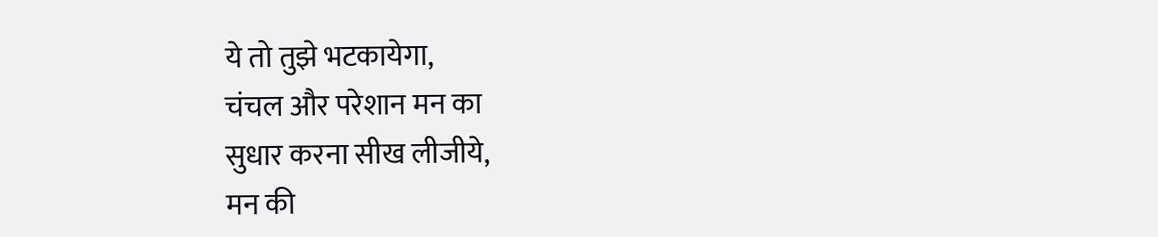ये तो तुझे भटकायेगा,
चंचल और परेशान मन का
सुधार करना सीख लीजीये,
मन की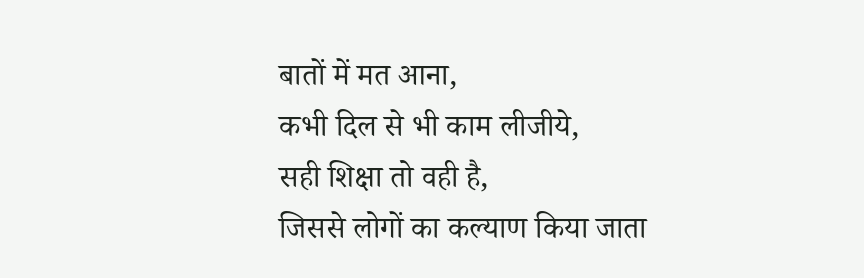बातों में मत आना,
कभी दिल से भी काम लीजीये,
सही शिक्षा तो वही है,
जिससे लोगों का कल्याण किया जाता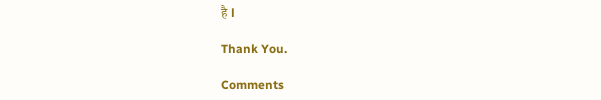है l

Thank You.

Comments